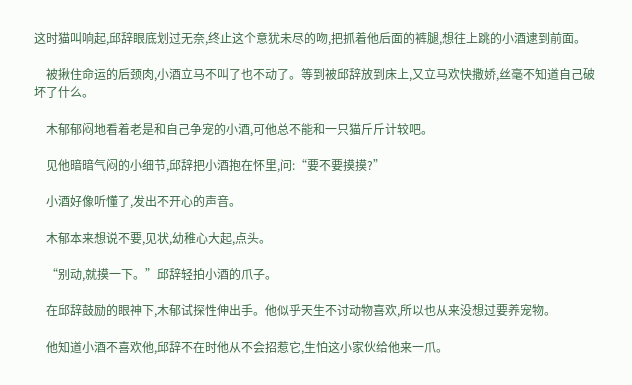这时猫叫响起,邱辞眼底划过无奈,终止这个意犹未尽的吻,把抓着他后面的裤腿,想往上跳的小酒逮到前面。

    被揪住命运的后颈肉,小酒立马不叫了也不动了。等到被邱辞放到床上,又立马欢快撒娇,丝毫不知道自己破坏了什么。

    木郁郁闷地看着老是和自己争宠的小酒,可他总不能和一只猫斤斤计较吧。

    见他暗暗气闷的小细节,邱辞把小酒抱在怀里,问:“要不要摸摸?”

    小酒好像听懂了,发出不开心的声音。

    木郁本来想说不要,见状,幼稚心大起,点头。

    “别动,就摸一下。”邱辞轻拍小酒的爪子。

    在邱辞鼓励的眼神下,木郁试探性伸出手。他似乎天生不讨动物喜欢,所以也从来没想过要养宠物。

    他知道小酒不喜欢他,邱辞不在时他从不会招惹它,生怕这小家伙给他来一爪。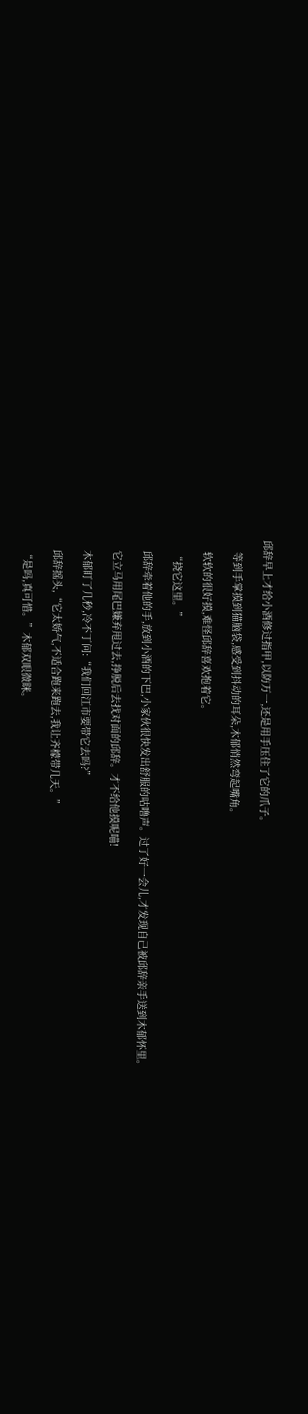邱辞早上才给小酒修过指甲,以防万一,还是用手压住了它的爪子。

    等到手掌摸到猫脑袋,感受到抖动的耳朵,木郁悄然弯起嘴角。

    软软的很好摸,难怪邱辞喜欢抱着它。

    “挠它这里。”

    邱辞牵着他的手,放到小酒的下巴,小家伙很快发出舒服的咕噜声。过了好一会儿,才发现自己被邱辞亲手送到木郁怀里。

    它立马用尾巴嫌弃甩过去,挣脱后去找对面的邱辞。才不给他摸呢喵!

    木郁盯了几秒,冷不丁问:“我们回江市要带它去吗?”

    邱辞摇头,“它太娇气,不适合跑来跑去,我让齐檬带几天。”

    “是吗,真可惜。”木郁双眼微眯。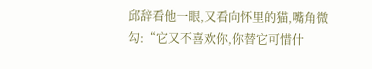邱辞看他一眼,又看向怀里的猫,嘴角微勾:“它又不喜欢你,你替它可惜什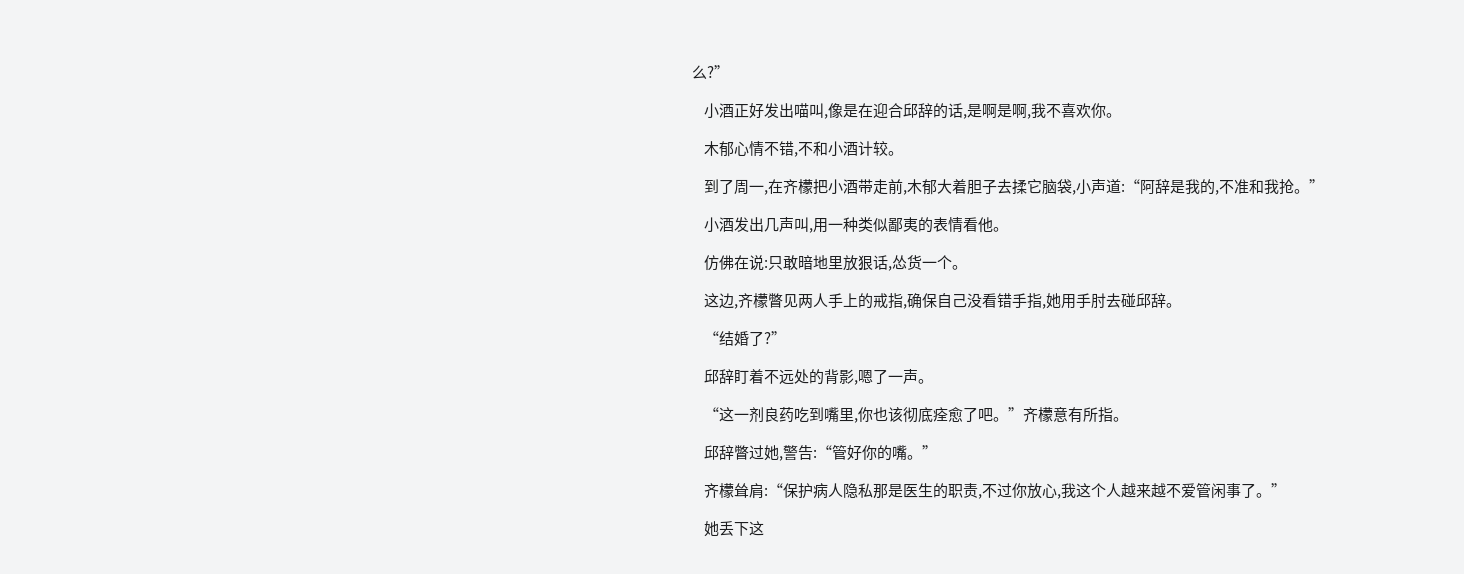么?”

    小酒正好发出喵叫,像是在迎合邱辞的话,是啊是啊,我不喜欢你。

    木郁心情不错,不和小酒计较。

    到了周一,在齐檬把小酒带走前,木郁大着胆子去揉它脑袋,小声道:“阿辞是我的,不准和我抢。”

    小酒发出几声叫,用一种类似鄙夷的表情看他。

    仿佛在说:只敢暗地里放狠话,怂货一个。

    这边,齐檬瞥见两人手上的戒指,确保自己没看错手指,她用手肘去碰邱辞。

    “结婚了?”

    邱辞盯着不远处的背影,嗯了一声。

    “这一剂良药吃到嘴里,你也该彻底痊愈了吧。”齐檬意有所指。

    邱辞瞥过她,警告:“管好你的嘴。”

    齐檬耸肩:“保护病人隐私那是医生的职责,不过你放心,我这个人越来越不爱管闲事了。”

    她丢下这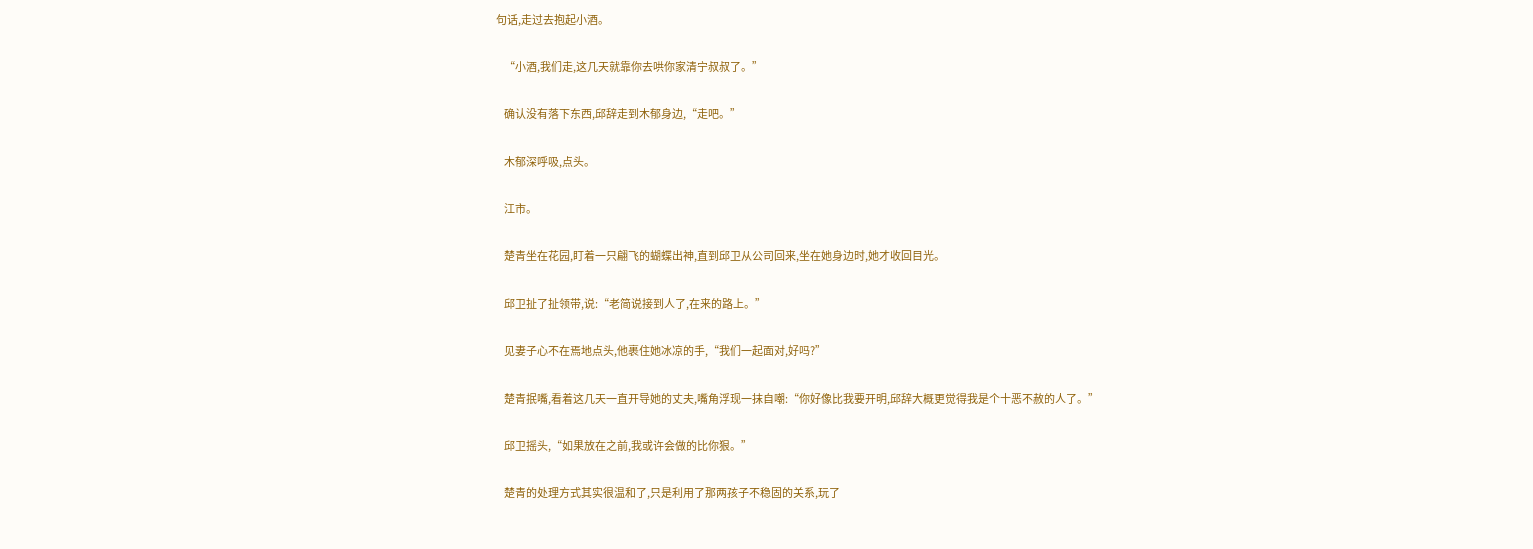句话,走过去抱起小酒。

    “小酒,我们走,这几天就靠你去哄你家清宁叔叔了。”

    确认没有落下东西,邱辞走到木郁身边,“走吧。”

    木郁深呼吸,点头。

    江市。

    楚青坐在花园,盯着一只翩飞的蝴蝶出神,直到邱卫从公司回来,坐在她身边时,她才收回目光。

    邱卫扯了扯领带,说:“老简说接到人了,在来的路上。”

    见妻子心不在焉地点头,他裹住她冰凉的手,“我们一起面对,好吗?”

    楚青抿嘴,看着这几天一直开导她的丈夫,嘴角浮现一抹自嘲:“你好像比我要开明,邱辞大概更觉得我是个十恶不赦的人了。”

    邱卫摇头,“如果放在之前,我或许会做的比你狠。”

    楚青的处理方式其实很温和了,只是利用了那两孩子不稳固的关系,玩了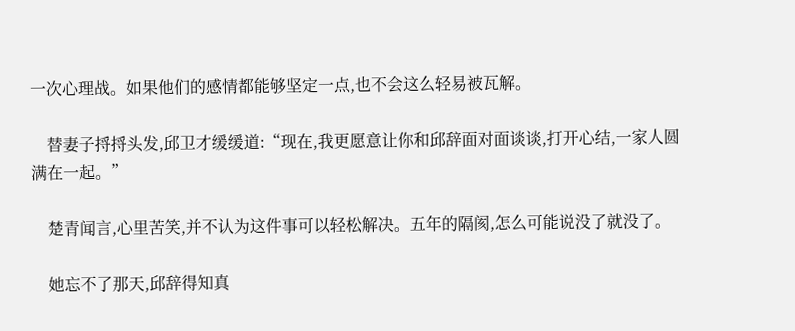一次心理战。如果他们的感情都能够坚定一点,也不会这么轻易被瓦解。

    替妻子捋捋头发,邱卫才缓缓道:“现在,我更愿意让你和邱辞面对面谈谈,打开心结,一家人圆满在一起。”

    楚青闻言,心里苦笑,并不认为这件事可以轻松解决。五年的隔阂,怎么可能说没了就没了。

    她忘不了那天,邱辞得知真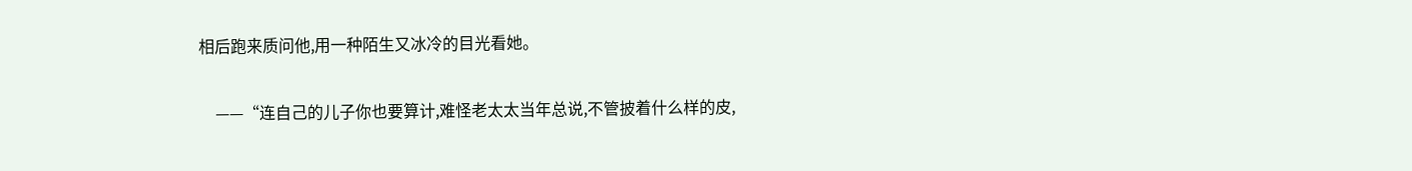相后跑来质问他,用一种陌生又冰冷的目光看她。

    ——“连自己的儿子你也要算计,难怪老太太当年总说,不管披着什么样的皮,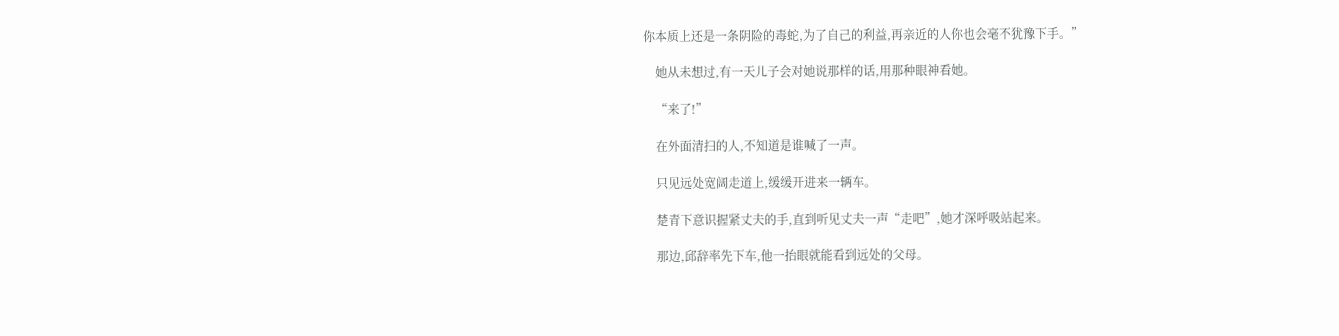你本质上还是一条阴险的毒蛇,为了自己的利益,再亲近的人你也会毫不犹豫下手。”

    她从未想过,有一天儿子会对她说那样的话,用那种眼神看她。

    “来了!”

    在外面清扫的人,不知道是谁喊了一声。

    只见远处宽阔走道上,缓缓开进来一辆车。

    楚青下意识握紧丈夫的手,直到听见丈夫一声“走吧”,她才深呼吸站起来。

    那边,邱辞率先下车,他一抬眼就能看到远处的父母。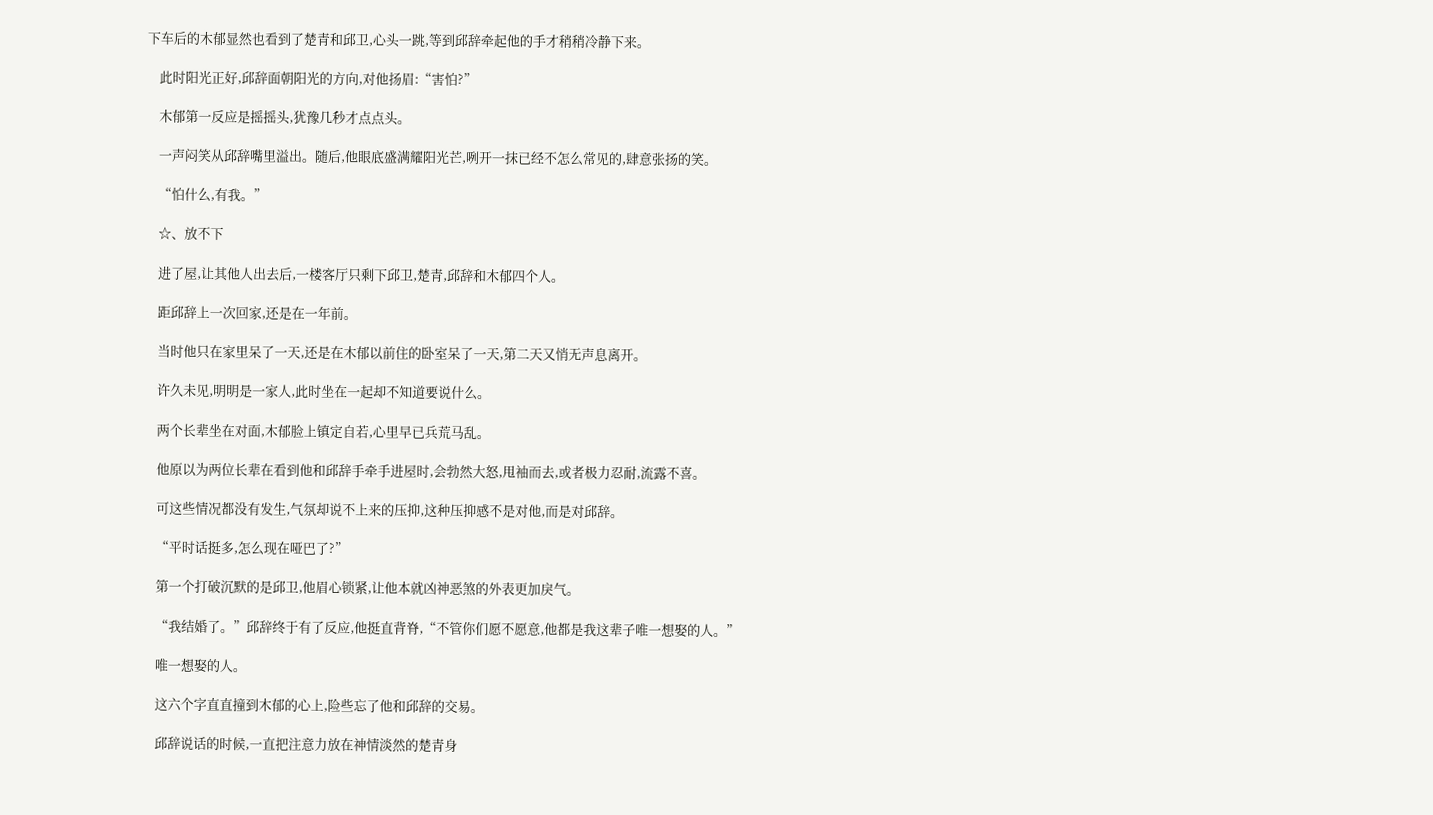下车后的木郁显然也看到了楚青和邱卫,心头一跳,等到邱辞牵起他的手才稍稍冷静下来。

    此时阳光正好,邱辞面朝阳光的方向,对他扬眉:“害怕?”

    木郁第一反应是摇摇头,犹豫几秒才点点头。

    一声闷笑从邱辞嘴里溢出。随后,他眼底盛满耀阳光芒,咧开一抹已经不怎么常见的,肆意张扬的笑。

    “怕什么,有我。”

    ☆、放不下

    进了屋,让其他人出去后,一楼客厅只剩下邱卫,楚青,邱辞和木郁四个人。

    距邱辞上一次回家,还是在一年前。

    当时他只在家里呆了一天,还是在木郁以前住的卧室呆了一天,第二天又悄无声息离开。

    许久未见,明明是一家人,此时坐在一起却不知道要说什么。

    两个长辈坐在对面,木郁脸上镇定自若,心里早已兵荒马乱。

    他原以为两位长辈在看到他和邱辞手牵手进屋时,会勃然大怒,甩袖而去,或者极力忍耐,流露不喜。

    可这些情况都没有发生,气氛却说不上来的压抑,这种压抑感不是对他,而是对邱辞。

    “平时话挺多,怎么现在哑巴了?”

    第一个打破沉默的是邱卫,他眉心锁紧,让他本就凶神恶煞的外表更加戾气。

    “我结婚了。”邱辞终于有了反应,他挺直背脊,“不管你们愿不愿意,他都是我这辈子唯一想娶的人。”

    唯一想娶的人。

    这六个字直直撞到木郁的心上,险些忘了他和邱辞的交易。

    邱辞说话的时候,一直把注意力放在神情淡然的楚青身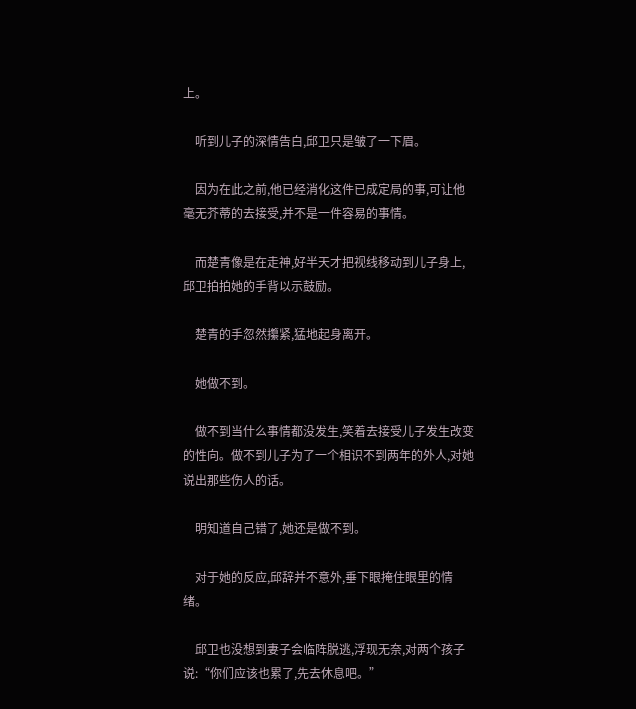上。

    听到儿子的深情告白,邱卫只是皱了一下眉。

    因为在此之前,他已经消化这件已成定局的事,可让他毫无芥蒂的去接受,并不是一件容易的事情。

    而楚青像是在走神,好半天才把视线移动到儿子身上,邱卫拍拍她的手背以示鼓励。

    楚青的手忽然攥紧,猛地起身离开。

    她做不到。

    做不到当什么事情都没发生,笑着去接受儿子发生改变的性向。做不到儿子为了一个相识不到两年的外人,对她说出那些伤人的话。

    明知道自己错了,她还是做不到。

    对于她的反应,邱辞并不意外,垂下眼掩住眼里的情绪。

    邱卫也没想到妻子会临阵脱逃,浮现无奈,对两个孩子说:“你们应该也累了,先去休息吧。”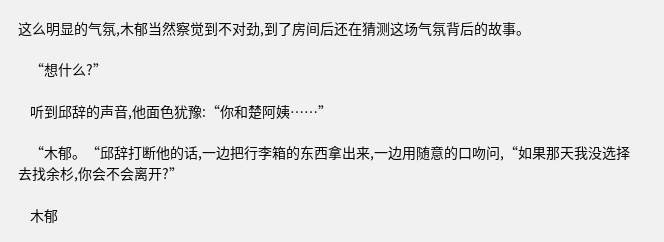这么明显的气氛,木郁当然察觉到不对劲,到了房间后还在猜测这场气氛背后的故事。

    “想什么?”

    听到邱辞的声音,他面色犹豫:“你和楚阿姨……”

    “木郁。“邱辞打断他的话,一边把行李箱的东西拿出来,一边用随意的口吻问,“如果那天我没选择去找余杉,你会不会离开?”

    木郁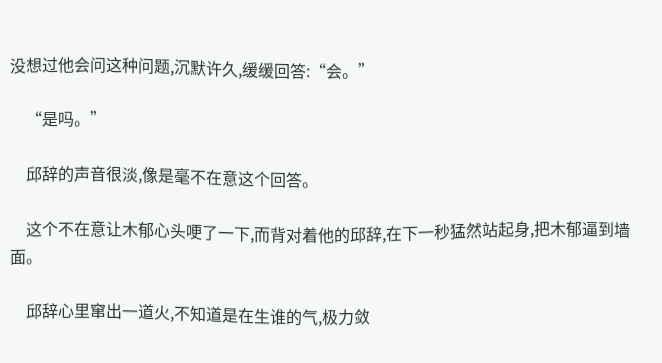没想过他会问这种问题,沉默许久,缓缓回答:“会。”

    “是吗。”

    邱辞的声音很淡,像是毫不在意这个回答。

    这个不在意让木郁心头哽了一下,而背对着他的邱辞,在下一秒猛然站起身,把木郁逼到墙面。

    邱辞心里窜出一道火,不知道是在生谁的气,极力敛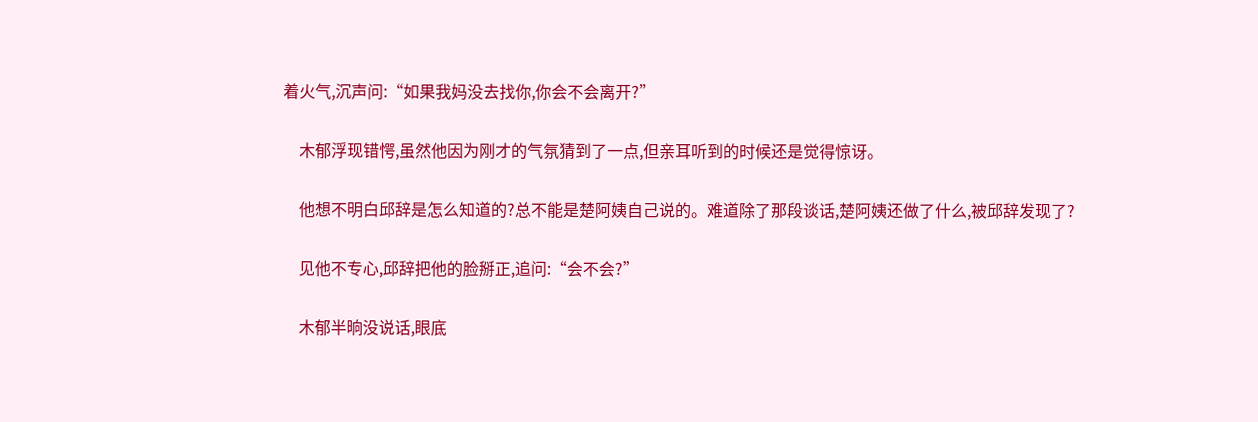着火气,沉声问:“如果我妈没去找你,你会不会离开?”

    木郁浮现错愕,虽然他因为刚才的气氛猜到了一点,但亲耳听到的时候还是觉得惊讶。

    他想不明白邱辞是怎么知道的?总不能是楚阿姨自己说的。难道除了那段谈话,楚阿姨还做了什么,被邱辞发现了?

    见他不专心,邱辞把他的脸掰正,追问:“会不会?”

    木郁半晌没说话,眼底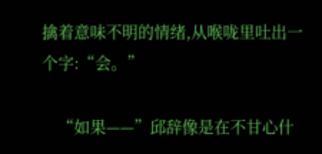擒着意味不明的情绪,从喉咙里吐出一个字:“会。”

    “如果——”邱辞像是在不甘心什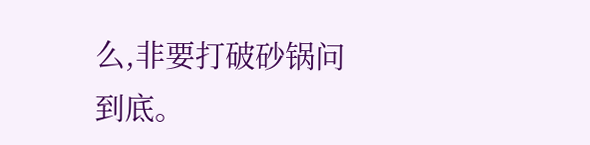么,非要打破砂锅问到底。